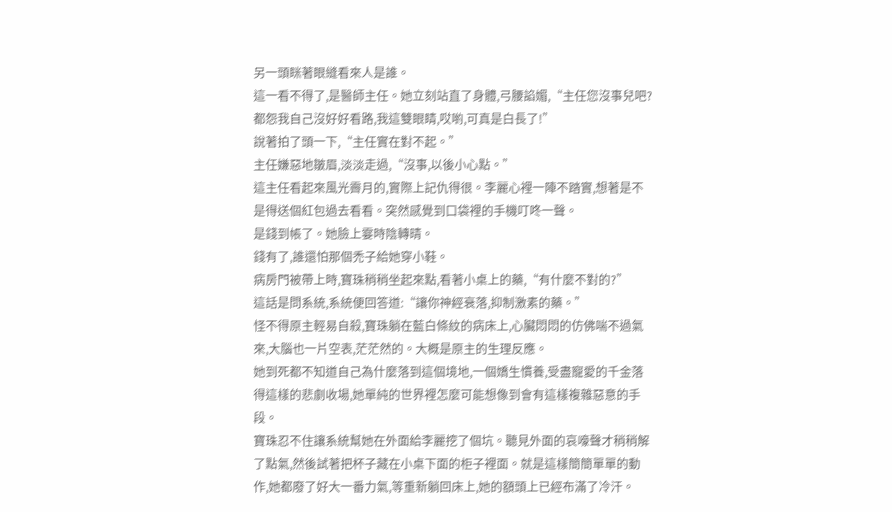另一頭眯著眼縫看來人是誰。
這一看不得了,是醫師主任。她立刻站直了身體,弓腰諂媚,“主任您沒事兒吧?都怨我自己沒好好看路,我這雙眼睛,哎喲,可真是白長了!”
說著拍了頭一下,“主任實在對不起。”
主任嫌惡地皺眉,淡淡走過,“沒事,以後小心點。”
這主任看起來風光霽月的,實際上記仇得很。李麗心裡一陣不踏實,想著是不是得送個紅包過去看看。突然感覺到口袋裡的手機叮咚一聲。
是錢到帳了。她臉上霎時陰轉晴。
錢有了,誰還怕那個禿子給她穿小鞋。
病房門被帶上時,寶珠稍稍坐起來點,看著小桌上的藥,“有什麼不對的?”
這話是問系統,系統便回答道:“讓你神經衰落,抑制激素的藥。”
怪不得原主輕易自殺,寶珠躺在藍白條紋的病床上,心臟悶悶的仿佛喘不過氣來,大腦也一片空表,茫茫然的。大概是原主的生理反應。
她到死都不知道自己為什麼落到這個境地,一個嬌生慣養,受盡寵愛的千金落得這樣的悲劇收場,她單純的世界裡怎麼可能想像到會有這樣複雜惡意的手段。
寶珠忍不住讓系統幫她在外面給李麗挖了個坑。聽見外面的哀嚎聲才稍稍解了點氣,然後試著把杯子藏在小桌下面的柜子裡面。就是這樣簡簡單單的動作,她都廢了好大一番力氣,等重新躺回床上,她的額頭上已經布滿了冷汗。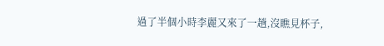過了半個小時李麗又來了一趟,沒瞧見杯子,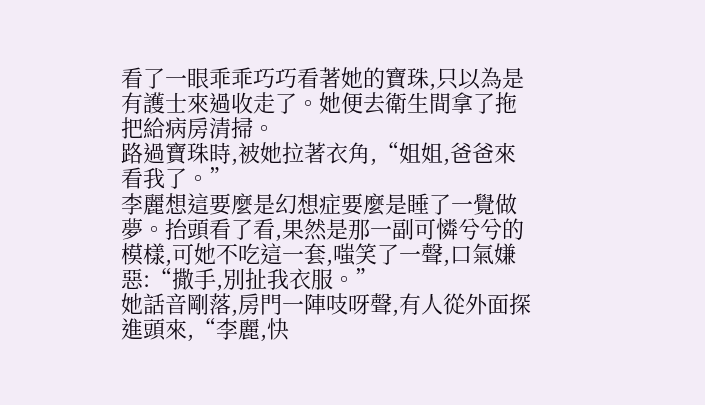看了一眼乖乖巧巧看著她的寶珠,只以為是有護士來過收走了。她便去衛生間拿了拖把給病房清掃。
路過寶珠時,被她拉著衣角,“姐姐,爸爸來看我了。”
李麗想這要麼是幻想症要麼是睡了一覺做夢。抬頭看了看,果然是那一副可憐兮兮的模樣,可她不吃這一套,嗤笑了一聲,口氣嫌惡:“撒手,別扯我衣服。”
她話音剛落,房門一陣吱呀聲,有人從外面探進頭來,“李麗,快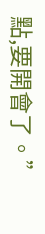點,要開會了。”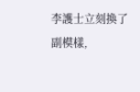李護士立刻換了副模樣,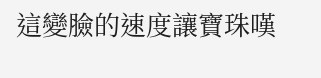這變臉的速度讓寶珠嘆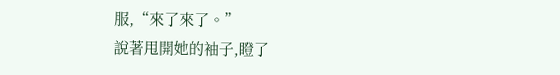服,“來了來了。”
說著甩開她的袖子,瞪了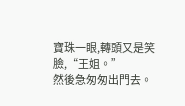寶珠一眼,轉頭又是笑臉,“王姐。”
然後急匆匆出門去。